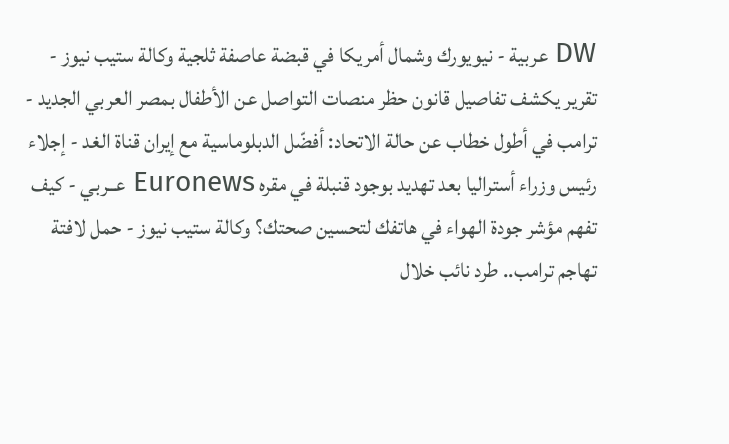DW عربية - نيويورك وشمال أمريكا في قبضة عاصفة ثلجية وكالة ستيب نيوز - تقرير يكشف تفاصيل قانون حظر منصات التواصل عن الأطفال بمصر العربي الجديد - ترامب في أطول خطاب عن حالة الاتحاد: أفضّل الدبلوماسية مع إيران قناة الغد - إجلاء رئيس وزراء أستراليا بعد تهديد بوجود قنبلة في مقره Euronews عــربي - كيف تفهم مؤشر جودة الهواء في هاتفك لتحسين صحتك؟ وكالة ستيب نيوز - حمل لافتة تهاجم ترامب.. طرد نائب خلال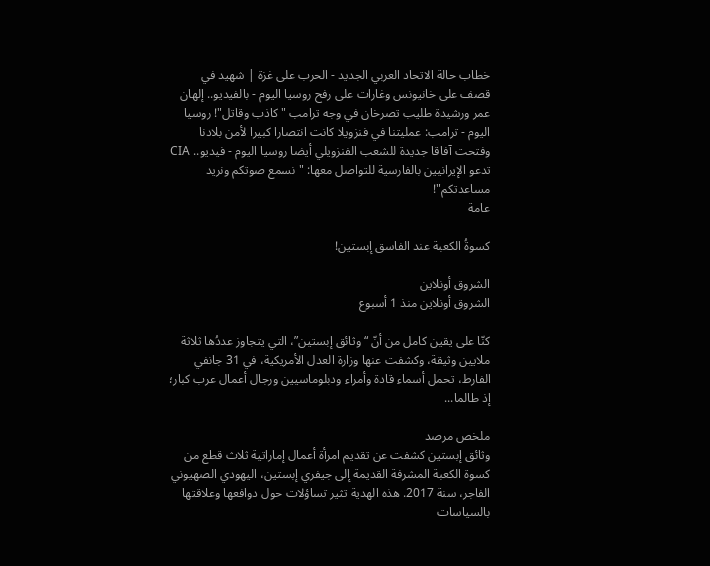خطاب حالة الاتحاد العربي الجديد - الحرب على غزة | شهيد في قصف على خانيونس وغارات على رفح روسيا اليوم - بالفيديو.. إلهان عمر ورشيدة طليب تصرخان في وجه ترامب "كاذب وقاتل"! روسيا اليوم - ترامب: عمليتنا في فنزويلا كانت انتصارا كبيرا لأمن بلادنا وفتحت آفاقا جديدة للشعب الفنزويلي أيضا روسيا اليوم - فيديو.. CIA تدعو الإيرانيين بالفارسية للتواصل معها: "نسمع صوتكم ونريد مساعدتكم"!
عامة

كسوةُ الكعبة عند الفاسق إبستين!

الشروق أونلاين
الشروق أونلاين منذ 1 أسبوع

كنّا على يقين كامل من أنّ “وثائق إبستين”، التي يتجاوز عددُها ثلاثة ملايين وثيقة، وكشفت عنها وزارة العدل الأمريكية، في 31 جانفي الفارط، تحمل أسماء قادة وأمراء ودبلوماسيين ورجال أعمال عرب كبار؛ إذ طالما...

ملخص مرصد
وثائق إبستين كشفت عن تقديم امرأة أعمال إماراتية ثلاث قطع من كسوة الكعبة المشرفة القديمة إلى جيفري إبستين، اليهودي الصهيوني الفاجر، سنة 2017. هذه الهدية تثير تساؤلات حول دوافعها وعلاقتها بالسياسات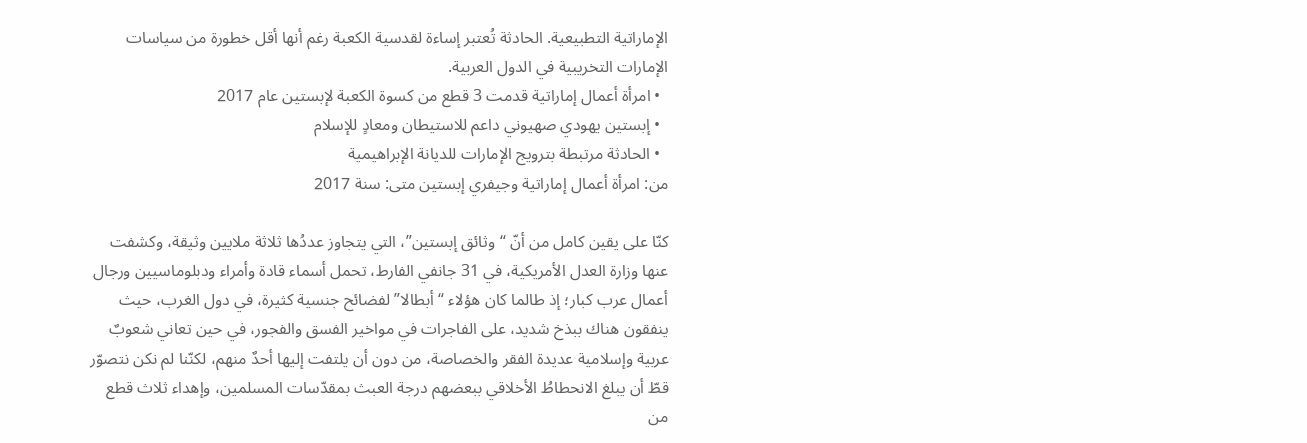الإماراتية التطبيعية. الحادثة تُعتبر إساءة لقدسية الكعبة رغم أنها أقل خطورة من سياسات الإمارات التخريبية في الدول العربية.
  • امرأة أعمال إماراتية قدمت 3 قطع من كسوة الكعبة لإبستين عام 2017
  • إبستين يهودي صهيوني داعم للاستيطان ومعادٍ للإسلام
  • الحادثة مرتبطة بترويج الإمارات للديانة الإبراهيمية
من: امرأة أعمال إماراتية وجيفري إبستين متى: سنة 2017

كنّا على يقين كامل من أنّ “وثائق إبستين”، التي يتجاوز عددُها ثلاثة ملايين وثيقة، وكشفت عنها وزارة العدل الأمريكية، في 31 جانفي الفارط، تحمل أسماء قادة وأمراء ودبلوماسيين ورجال أعمال عرب كبار؛ إذ طالما كان هؤلاء “أبطالا” لفضائح جنسية كثيرة، في دول الغرب، حيث ينفقون هناك ببذخ شديد، على الفاجرات في مواخير الفسق والفجور، في حين تعاني شعوبٌ عربية وإسلامية عديدة الفقر والخصاصة، من دون أن يلتفت إليها أحدٌ منهم، لكنّنا لم نكن نتصوّر قطّ أن يبلغ الانحطاطُ الأخلاقي ببعضهم درجة العبث بمقدّسات المسلمين، وإهداء ثلاث قطع من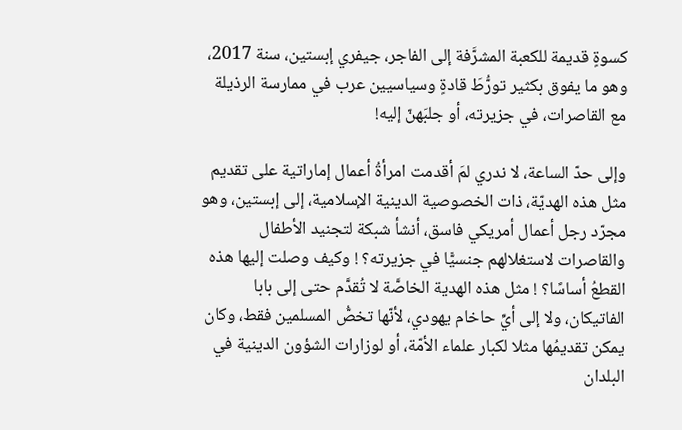كسوةٍ قديمة للكعبة المشرَّفة إلى الفاجر، جيفري إبستين، سنة 2017، وهو ما يفوق بكثير تورُّطَ قادةٍ وسياسيين عرب في ممارسة الرذيلة مع القاصرات، في جزيرته، أو جلبَهنّ إليه!

وإلى حدّ الساعة، لا ندري لمَ أقدمت امرأةُ أعمال إماراتية على تقديم مثل هذه الهديّة، ذات الخصوصية الدينية الإسلامية، إلى إبستين، وهو مجرّد رجل أعمال أمريكي فاسق، أنشأ شبكة لتجنيد الأطفال والقاصرات لاستغلالهم جنسيًّا في جزيرته؟ ! وكيف وصلت إليها هذه القطعُ أساسًا؟ ! مثل هذه الهدية الخاصَّة لا تُقدَّم حتى إلى بابا الفاتيكان، ولا إلى أيِّ حاخام يهودي، لأنّها تخصُّ المسلمين فقط، وكان يمكن تقديمُها مثلا لكبار علماء الأمّة، أو لوزارات الشؤون الدينية في البلدان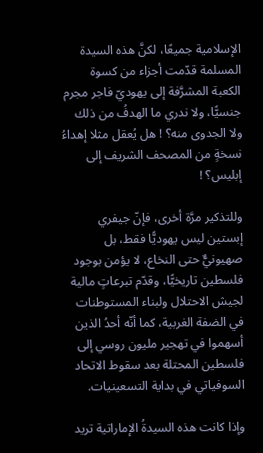الإسلامية جميعًا، لكنَّ هذه السيدة المسلمة قدّمت أجزاء من كسوة الكعبة المشرَّفة إلى يهوديّ فاجر مجرم جنسيًّا، ولا ندري ما الهدفُ من ذلك ولا الجدوى منه؟ ! هل يُعقل مثلا إهداءُ نسخةٍ من المصحف الشريف إلى إبليس؟ !

وللتذكير مرَّة أخرى، فإنّ جيفري إبستين ليس يهوديًّا فقط، بل صهيونيٌّ حتى النخاع، لا يؤمن بوجود فلسطين تاريخيًّا، وقدّم تبرعاتٍ مالية لجيش الاحتلال ولبناء المستوطنات في الضفة الغربية، كما أنّه أحدُ الذين أسهموا في تهجير مليون روسي إلى فلسطين المحتلة بعد سقوط الاتحاد السوفياتي في بداية التسعينيات.

وإذا كانت هذه السيدةُ الإماراتية تريد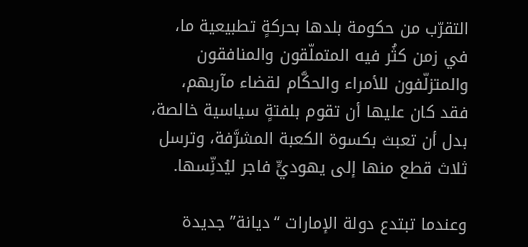التقرّب من حكومة بلدها بحركةٍ تطبيعية ما، في زمن كثُر فيه المتملّقون والمنافقون والمتزلّفون للأمراء والحكَّام لقضاء مآربهم، فقد كان عليها أن تقوم بلفتةٍ سياسية خالصة، بدل أن تعبث بكسوة الكعبة المشرَّفة، وترسل ثلاث قطع منها إلى يهوديٍّ فاجر ليُدنِّسها.

وعندما تبتدع دولة الإمارات “ديانة” جديدة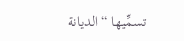تسمِّيها “الديانة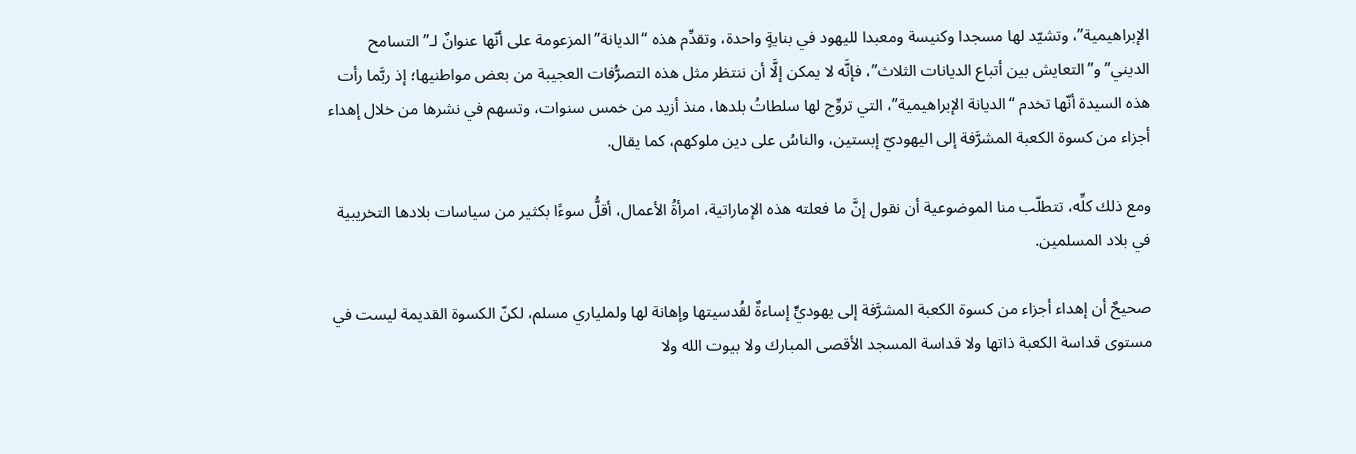الإبراهيمية”، وتشيّد لها مسجدا وكنيسة ومعبدا لليهود في بنايةٍ واحدة، وتقدِّم هذه “الديانة” المزعومة على أنّها عنوانٌ لـ”التسامح الديني” و”التعايش بين أتباع الديانات الثلاث”، فإنَّه لا يمكن إلَّا أن ننتظر مثل هذه التصرُّفات العجيبة من بعض مواطنيها؛ إذ ربَّما رأت هذه السيدة أنّها تخدم “الديانة الإبراهيمية”، التي تروِّج لها سلطاتُ بلدها، منذ أزيد من خمس سنوات، وتسهم في نشرها من خلال إهداء أجزاء من كسوة الكعبة المشرَّفة إلى اليهوديّ إبستين، والناسُ على دين ملوكهم، كما يقال.

ومع ذلك كلِّه، تتطلّب منا الموضوعية أن نقول إنَّ ما فعلته هذه الإماراتية، امرأةُ الأعمال، أقلُّ سوءًا بكثير من سياسات بلادها التخريبية في بلاد المسلمين.

صحيحٌ أن إهداء أجزاء من كسوة الكعبة المشرَّفة إلى يهوديٍّ إساءةٌ لقُدسيتها وإهانة لها ولملياري مسلم، لكنّ الكسوة القديمة ليست في مستوى قداسة الكعبة ذاتها ولا قداسة المسجد الأقصى المبارك ولا بيوت الله ولا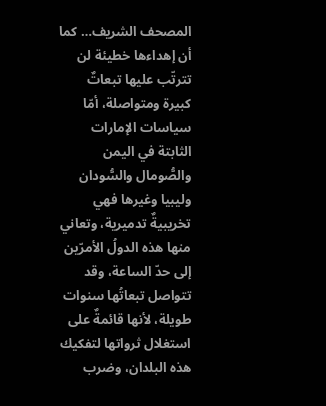المصحف الشريف… كما أن إهداءها خطيئة لن تترتّب عليها تبعاتٌ كبيرة ومتواصلة، أمّا سياسات الإمارات الثابتة في اليمن والصُّومال والسُّودان وليبيا وغيرها فهي تخريبيةٌ تدميرية، وتعاني منها هذه الدولُ الأمرّين إلى حدّ الساعة، وقد تتواصل تبعاتُها سنوات طويلة، لأنها قائمةٌ على استغلال ثرواتها لتفكيك هذه البلدان، وضرب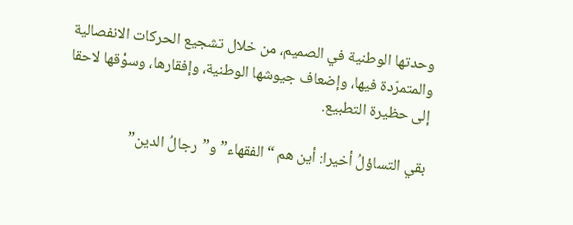وحدتها الوطنية في الصميم، من خلال تشجيع الحركات الانفصالية والمتمرّدة فيها، وإضعاف جيوشها الوطنية، وإفقارها، وسوْقها لاحقا إلى حظيرة التطبيع.

بقي التساؤلُ أخيرا: أين هم “الفقهاء” و”رجالُ الدين”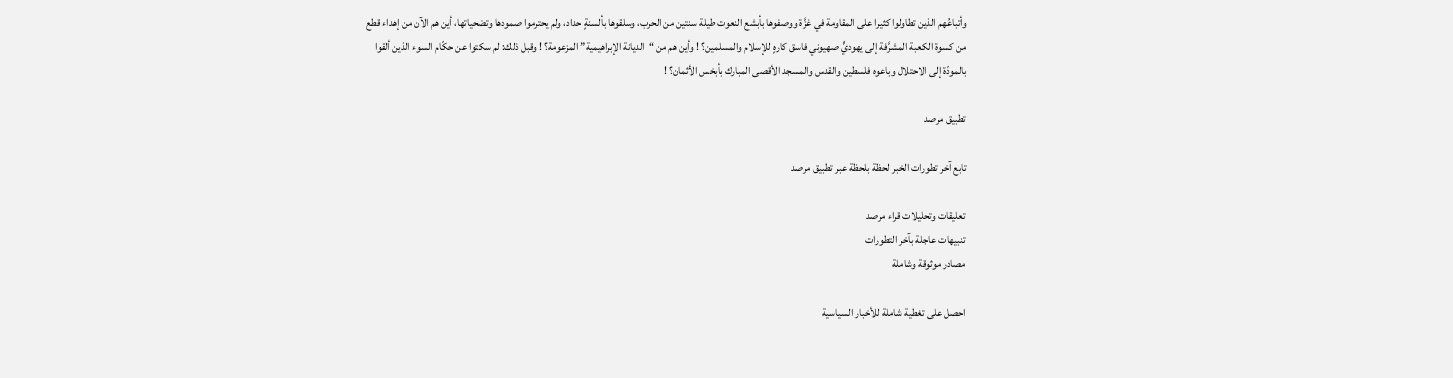وأتباعُهم الذين تطاولوا كثيرا على المقاومة في غزَّة ووصفوها بأبشع النعوت طيلة سنتين من الحرب، وسلقوها بألسنةٍ حداد، ولم يحترموا صمودها وتضحياتها، أين هم الآن من إهداء قطع من كسوة الكعبة المشرَّفة إلى يهوديٍّ صهيوني فاسق كارهٍ للإسلام والمسلمين؟ ! وأين هم من “الديانة الإبراهيمية” المزعومة؟ ! وقبل ذلك: لم سكتوا عن حكّام السوء الذين ألقوا بالمودّة إلى الاحتلال وباعوه فلسطين والقدس والمسجد الأقصى المبارك بأبخس الأثمان؟ !

تطبيق مرصد

تابع آخر تطورات الخبر لحظة بلحظة عبر تطبيق مرصد

تعليقات وتحليلات قراء مرصد
تنبيهات عاجلة بآخر التطورات
مصادر موثوقة وشاملة

احصل على تغطية شاملة للأخبار السياسية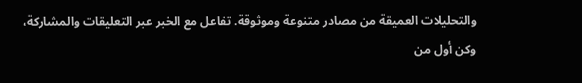والتحليلات العميقة من مصادر متنوعة وموثوقة. تفاعل مع الخبر عبر التعليقات والمشاركة، وكن أول من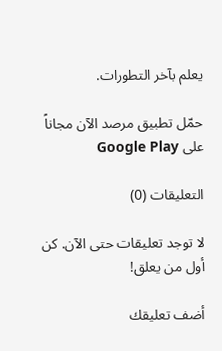يعلم بآخر التطورات.

حمّل تطبيق مرصد الآن مجاناً على Google Play

التعليقات (0)

لا توجد تعليقات حتى الآن. كن أول من يعلق!

أضف تعليقك